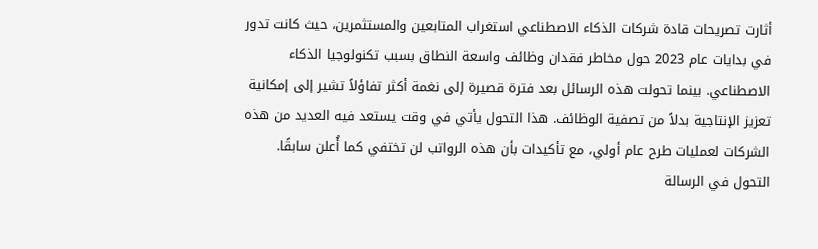أثارت تصريحات قادة شركات الذكاء الاصطناعي استغراب المتابعين والمستثمرين، حيث كانت تدور في بدايات عام 2023 حول مخاطر فقدان وظائف واسعة النطاق بسبب تكنولوجيا الذكاء الاصطناعي. بينما تحولت هذه الرسائل بعد فترة قصيرة إلى نغمة أكثر تفاؤلاً تشير إلى إمكانية تعزيز الإنتاجية بدلاً من تصفية الوظائف. هذا التحول يأتي في وقت يستعد فيه العديد من هذه الشركات لعمليات طرح عام أولي، مع تأكيدات بأن هذه الرواتب لن تختفي كما أُعلن سابقًا.
التحول في الرسالة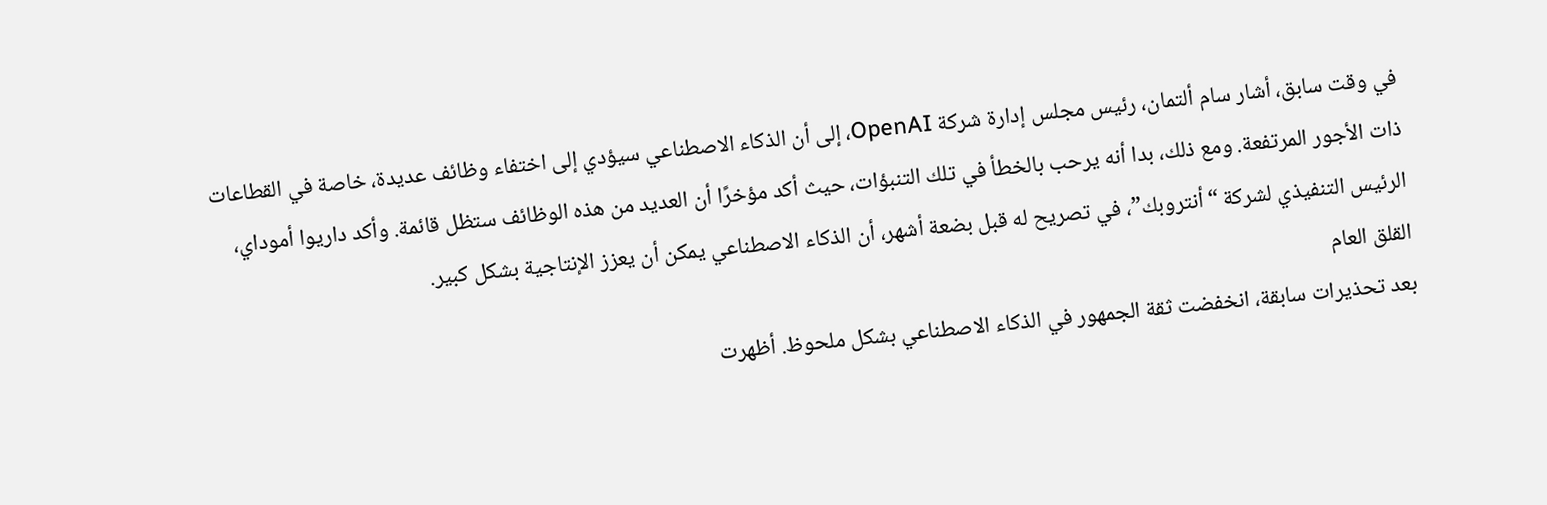في وقت سابق، أشار سام ألتمان، رئيس مجلس إدارة شركة OpenAI، إلى أن الذكاء الاصطناعي سيؤدي إلى اختفاء وظائف عديدة، خاصة في القطاعات ذات الأجور المرتفعة. ومع ذلك، بدا أنه يرحب بالخطأ في تلك التنبؤات، حيث أكد مؤخرًا أن العديد من هذه الوظائف ستظل قائمة. وأكد داريوا أموداي، الرئيس التنفيذي لشركة “أنتروبك”، في تصريح له قبل بضعة أشهر، أن الذكاء الاصطناعي يمكن أن يعزز الإنتاجية بشكل كبير.
القلق العام
بعد تحذيرات سابقة، انخفضت ثقة الجمهور في الذكاء الاصطناعي بشكل ملحوظ. أظهرت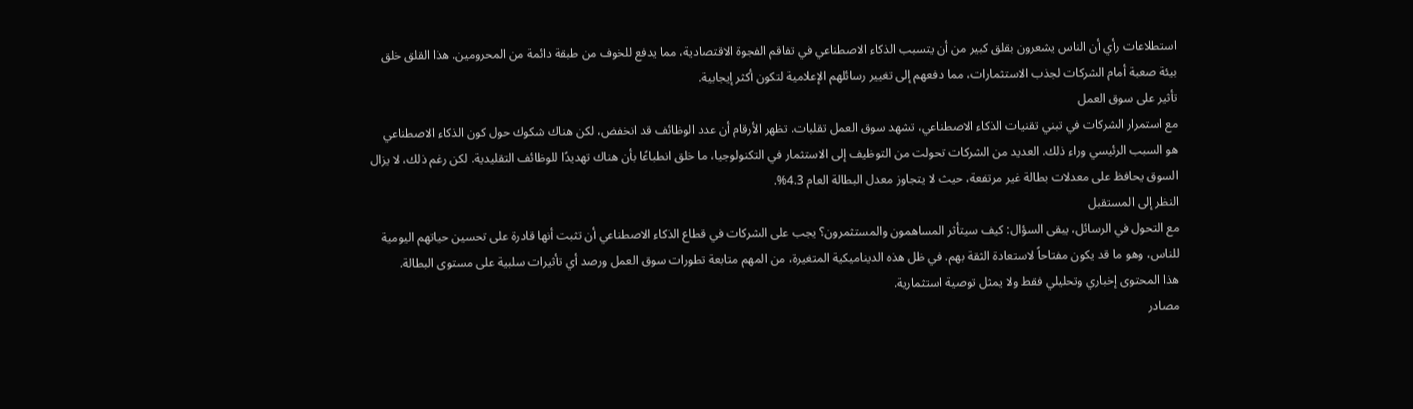استطلاعات رأي أن الناس يشعرون بقلق كبير من أن يتسبب الذكاء الاصطناعي في تفاقم الفجوة الاقتصادية، مما يدفع للخوف من طبقة دائمة من المحرومين. هذا القلق خلق بيئة صعبة أمام الشركات لجذب الاستثمارات، مما دفعهم إلى تغيير رسائلهم الإعلامية لتكون أكثر إيجابية.
تأثير على سوق العمل
مع استمرار الشركات في تبني تقنيات الذكاء الاصطناعي، تشهد سوق العمل تقلبات. تظهر الأرقام أن عدد الوظائف قد انخفض، لكن هناك شكوك حول كون الذكاء الاصطناعي هو السبب الرئيسي وراء ذلك. العديد من الشركات تحولت من التوظيف إلى الاستثمار في التكنولوجيا، ما خلق انطباعًا بأن هناك تهديدًا للوظائف التقليدية. لكن رغم ذلك، لا يزال السوق يحافظ على معدلات بطالة غير مرتفعة، حيث لا يتجاوز معدل البطالة العام 4.3%.
النظر إلى المستقبل
مع التحول في الرسائل، يبقى السؤال: كيف سيتأثر المساهمون والمستثمرون؟ يجب على الشركات في قطاع الذكاء الاصطناعي أن تثبت أنها قادرة على تحسين حياتهم اليومية للناس، وهو ما قد يكون مفتاحاً لاستعادة الثقة بهم. في ظل هذه الديناميكية المتغيرة، من المهم متابعة تطورات سوق العمل ورصد أي تأثيرات سلبية على مستوى البطالة.
هذا المحتوى إخباري وتحليلي فقط ولا يمثل توصية استثمارية.
مصادر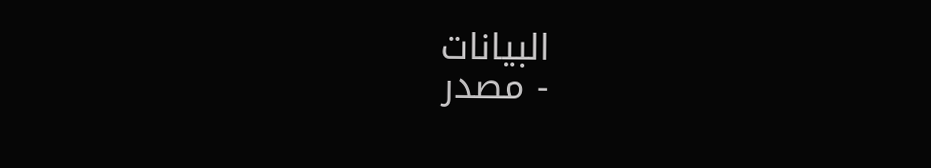البيانات
- مصدر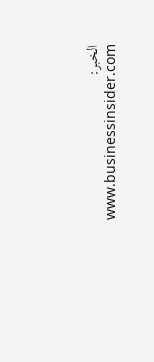الخبر: www.businessinsider.com